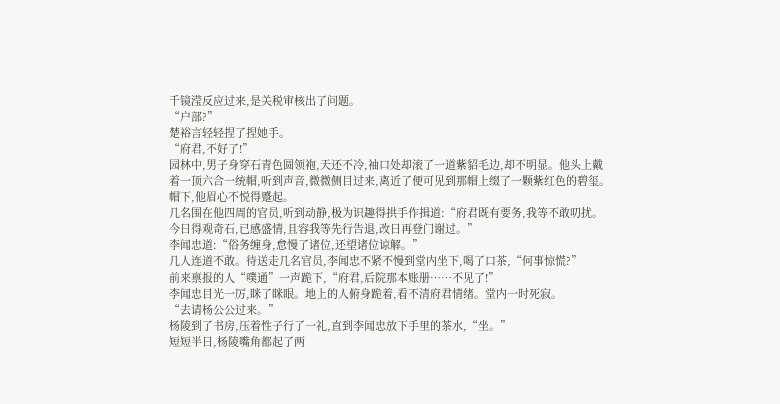千镜滢反应过来,是关税审核出了问题。
“户部?”
楚裕言轻轻捏了捏她手。
“府君,不好了!”
园林中,男子身穿石青色圆领袍,天还不冷,袖口处却滚了一道紫貂毛边,却不明显。他头上戴着一顶六合一统帽,听到声音,微微侧目过来,离近了便可见到那帽上缀了一颗紫红色的碧玺。
帽下,他眉心不悦得蹙起。
几名围在他四周的官员,听到动静,极为识趣得拱手作揖道:“府君既有要务,我等不敢叨扰。今日得观奇石,已感盛情,且容我等先行告退,改日再登门谢过。”
李闻忠道:“俗务缠身,怠慢了诸位,还望诸位谅解。”
几人连道不敢。待送走几名官员,李闻忠不紧不慢到堂内坐下,喝了口茶,“何事惊慌?”
前来禀报的人“噗通”一声跪下,“府君,后院那本账册……不见了!”
李闻忠目光一厉,眯了眯眼。地上的人俯身跪着,看不清府君情绪。堂内一时死寂。
“去请杨公公过来。”
杨陵到了书房,压着性子行了一礼,直到李闻忠放下手里的茶水,“坐。”
短短半日,杨陵嘴角都起了两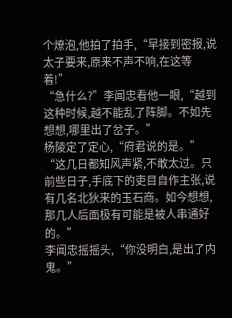个燎泡,他拍了拍手,“早接到密报,说太子要来,原来不声不响,在这等着!”
“急什么?”李闻忠看他一眼,“越到这种时候,越不能乱了阵脚。不如先想想,哪里出了岔子。”
杨陵定了定心,“府君说的是。”
“这几日都知风声紧,不敢太过。只前些日子,手底下的吏目自作主张,说有几名北狄来的玉石商。如今想想,那几人后面极有可能是被人串通好的。”
李闻忠摇摇头,“你没明白,是出了内鬼。”